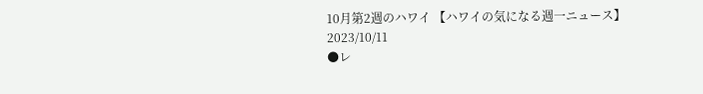10月第2週のハワイ 【ハワイの気になる週一ニュース】
2023/10/11
●レ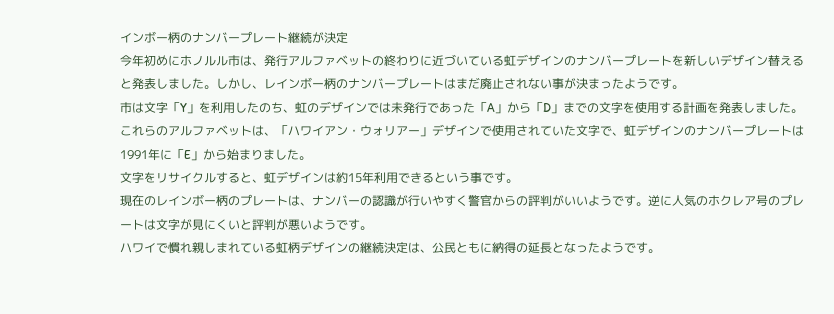インボー柄のナンバープレート継続が決定
今年初めにホノルル市は、発行アルファベットの終わりに近づいている虹デザインのナンバープレートを新しいデザイン替えると発表しました。しかし、レインボー柄のナンバープレートはまだ廃止されない事が決まったようです。
市は文字「Y」を利用したのち、虹のデザインでは未発行であった「A」から「D」までの文字を使用する計画を発表しました。
これらのアルファベットは、「ハワイアン・ウォリアー」デザインで使用されていた文字で、虹デザインのナンバープレートは1991年に「E」から始まりました。
文字をリサイクルすると、虹デザインは約15年利用できるという事です。
現在のレインボー柄のプレートは、ナンバーの認識が行いやすく警官からの評判がいいようです。逆に人気のホクレア号のプレートは文字が見にくいと評判が悪いようです。
ハワイで慣れ親しまれている虹柄デザインの継続決定は、公民ともに納得の延長となったようです。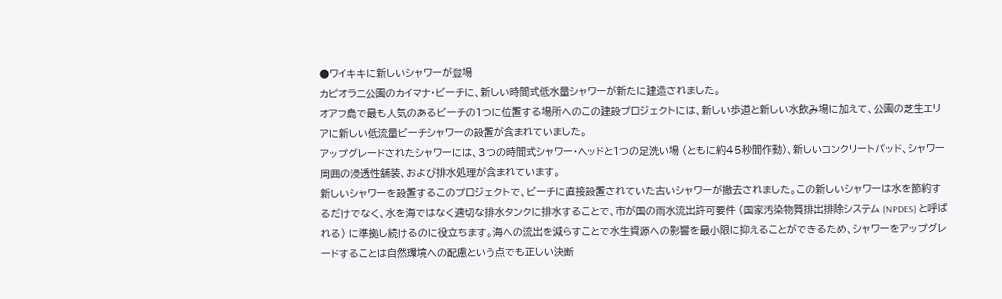●ワイキキに新しいシャワーが登場
カピオラニ公園のカイマナ・ビーチに、新しい時間式低水量シャワーが新たに建造されました。
オアフ島で最も人気のあるビーチの1つに位置する場所へのこの建設プロジェクトには、新しい歩道と新しい水飲み場に加えて、公園の芝生エリアに新しい低流量ビーチシャワーの設置が含まれていました。
アップグレードされたシャワーには、3つの時間式シャワー・ヘッドと1つの足洗い場 (ともに約45秒間作動)、新しいコンクリートパッド、シャワー周囲の浸透性舗装、および排水処理が含まれています。
新しいシャワーを設置するこのプロジェクトで、ビーチに直接設置されていた古いシャワーが撤去されました。この新しいシャワーは水を節約するだけでなく、水を海ではなく適切な排水タンクに排水することで、市が国の雨水流出許可要件 (国家汚染物質排出排除システム (NPDES) と呼ばれる) に準拠し続けるのに役立ちます。海への流出を減らすことで水生資源への影響を最小限に抑えることができるため、シャワーをアップグレードすることは自然環境への配慮という点でも正しい決断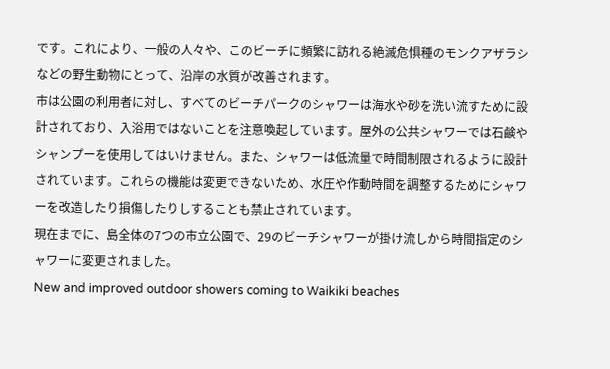です。これにより、一般の人々や、このビーチに頻繁に訪れる絶滅危惧種のモンクアザラシなどの野生動物にとって、沿岸の水質が改善されます。
市は公園の利用者に対し、すべてのビーチパークのシャワーは海水や砂を洗い流すために設計されており、入浴用ではないことを注意喚起しています。屋外の公共シャワーでは石鹸やシャンプーを使用してはいけません。また、シャワーは低流量で時間制限されるように設計されています。これらの機能は変更できないため、水圧や作動時間を調整するためにシャワーを改造したり損傷したりしすることも禁止されています。
現在までに、島全体の7つの市立公園で、29のビーチシャワーが掛け流しから時間指定のシャワーに変更されました。
New and improved outdoor showers coming to Waikiki beaches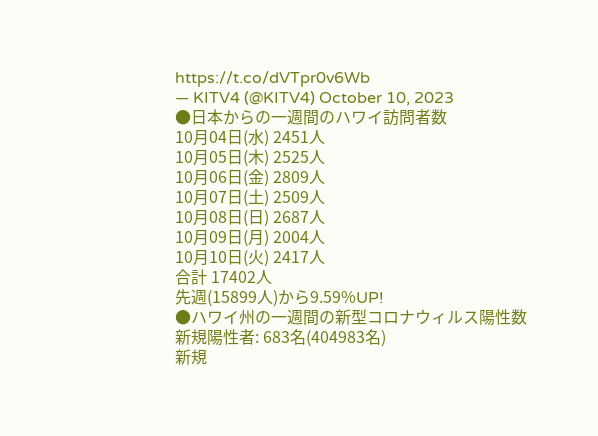https://t.co/dVTpr0v6Wb
— KITV4 (@KITV4) October 10, 2023
●日本からの一週間のハワイ訪問者数
10月04日(水) 2451人
10月05日(木) 2525人
10月06日(金) 2809人
10月07日(土) 2509人
10月08日(日) 2687人
10月09日(月) 2004人
10月10日(火) 2417人
合計 17402人
先週(15899人)から9.59%UP!
●ハワイ州の一週間の新型コロナウィルス陽性数
新規陽性者: 683名(404983名)
新規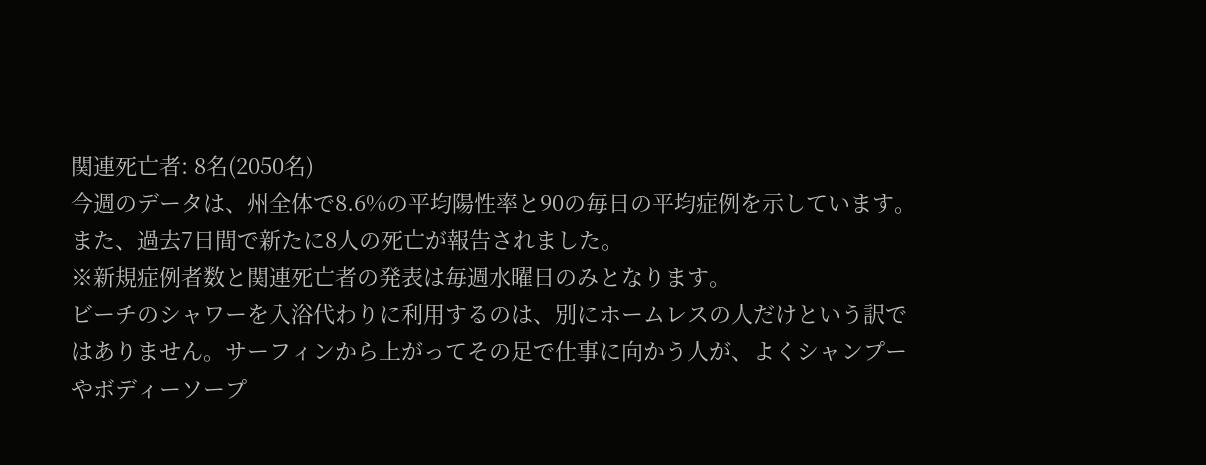関連死亡者: 8名(2050名)
今週のデータは、州全体で8.6%の平均陽性率と90の毎日の平均症例を示しています。また、過去7日間で新たに8人の死亡が報告されました。
※新規症例者数と関連死亡者の発表は毎週水曜日のみとなります。
ビーチのシャワーを入浴代わりに利用するのは、別にホームレスの人だけという訳ではありません。サーフィンから上がってその足で仕事に向かう人が、よくシャンプーやボディーソープ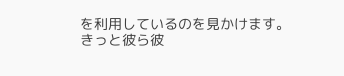を利用しているのを見かけます。
きっと彼ら彼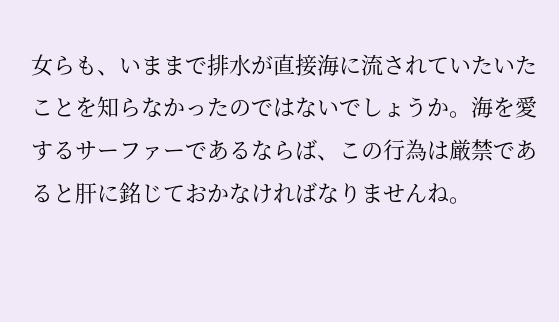女らも、いままで排水が直接海に流されていたいたことを知らなかったのではないでしょうか。海を愛するサーファーであるならば、この行為は厳禁であると肝に銘じておかなければなりませんね。